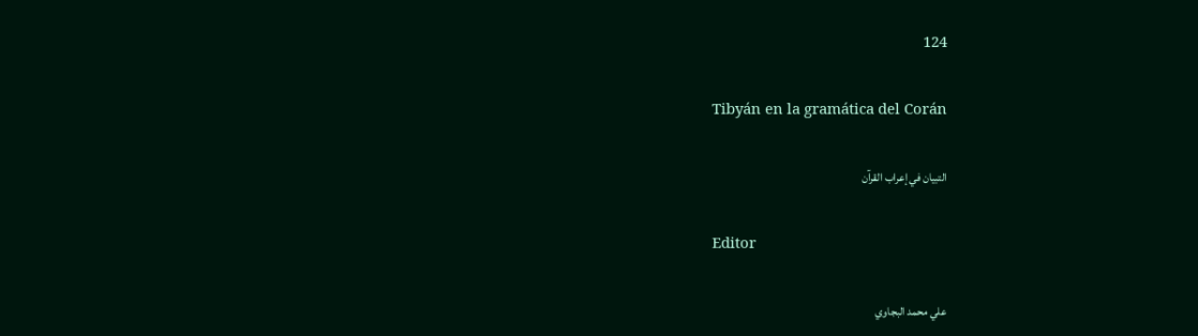124

Tibyán en la gramática del Corán

التبيان في إعراب القرآن

Editor

علي محمد البجاوي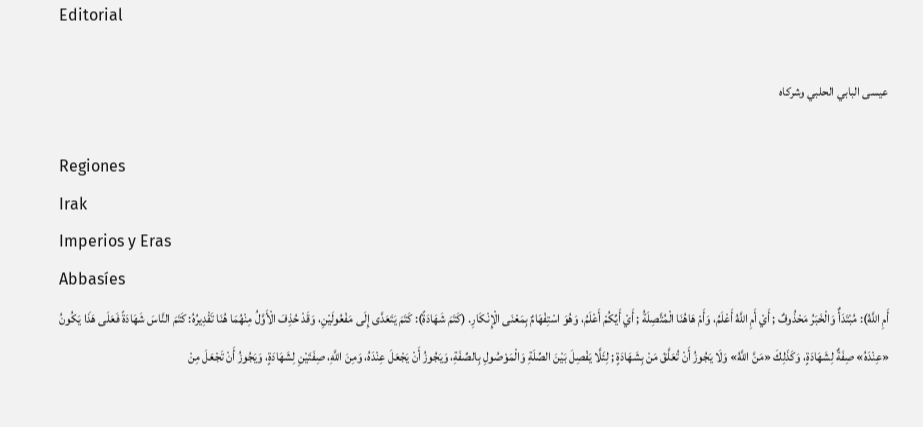Editorial

عيسى البابي الحلبي وشركاه

Regiones
Irak
Imperios y Eras
Abbasíes
أَمِ اللَّهُ): مُبْتَدَأٌ وَالْخَبَرُ مَحْذُوفٌ ; أَيْ أَمِ اللَّهُ أَعْلَمُ، وَأَمْ هَاهُنَا الْمُتَّصِلَةُ ; أَيْ أَيِّكُمْ أَعْلَمُ، وَهُوَ اسْتِفْهَامٌ بِمَعْنَى الْإِنْكَارِ. (كَتَمَ شَهَادَةً): كَتَمَ يَتَعَدَّى إِلَى مَفْعُولَيْنِ، وَقَدْ حُذِفَ الْأَوَّلُ مِنْهُمَا هُنَا تَقْدِيرُهُ: كَتَمَ النَّاسَ شَهَادَةً فَعَلَى هَذَا يَكُونُ «عِنْدَهُ» صِفَةٌ لِشَهَادَةٍ، وَكَذَلِكَ «مَنَّ اللَّهُ» وَلَا يَجُوزُ أَنْ تُعَلَّقَ مَنْ بِشَهَادَةٍ ; لِئَلَّا يَفْصِلَ بَيْنَ الصِّلَةِ وَالْمَوْصُولِ بِالصِّفَةِ، وَيَجُوزُ أَنْ يَجْعَلَ عِنْدَهُ، وَمِنَ اللَّهِ، صِفَتَيْنِ لِشَهَادَةٍ، وَيَجُوزُ أَنْ تَجْعَلَ مِنْ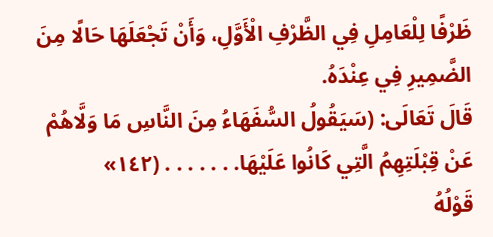ظَرْفًا لِلْعَامِلِ فِي الظَّرْفِ الْأَوَّلِ، وَأَنْ تَجْعَلَهَا حَالًا مِنَ الضَّمِيرِ فِي عِنْدَهُ.
قَالَ تَعَالَى: (سَيَقُولُ السُّفَهَاءُ مِنَ النَّاسِ مَا وَلَّاهُمْ عَنْ قِبْلَتِهِمُ الَّتِي كَانُوا عَلَيْهَا. . . . . . . (١٤٢»
قَوْلُهُ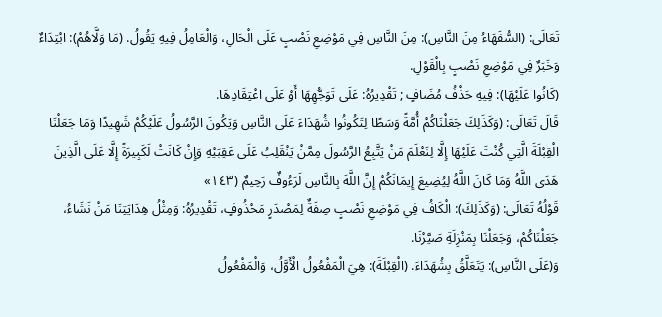تَعَالَى: (السُّفَهَاءُ مِنَ النَّاسِ): مِنَ النَّاسِ فِي مَوْضِعِ نَصْبٍ عَلَى الْحَالِ، وَالْعَامِلُ فِيهِ يَقُولُ. (مَا وَلَّاهُمْ): ابْتِدَاءٌ وَخَبَرٌ فِي مَوْضِعِ نَصْبٍ بِالْقَوْلِ.
(كَانُوا عَلَيْهَا): فِيهِ حَذْفُ مُضَافٍ ; تَقْدِيرُهُ: عَلَى تَوَجُّهِهَا أَوْ عَلَى اعْتِقَادِهَا.
قَالَ تَعَالَى: (وَكَذَلِكَ جَعَلْنَاكُمْ أُمَّةً وَسَطًا لِتَكُونُوا شُهَدَاءَ عَلَى النَّاسِ وَيَكُونَ الرَّسُولُ عَلَيْكُمْ شَهِيدًا وَمَا جَعَلْنَا الْقِبْلَةَ الَّتِي كُنْتَ عَلَيْهَا إِلَّا لِنَعْلَمَ مَنْ يَتَّبِعُ الرَّسُولَ مِمَّنْ يَنْقَلِبُ عَلَى عَقِبَيْهِ وَإِنْ كَانَتْ لَكَبِيرَةً إِلَّا عَلَى الَّذِينَ هَدَى اللَّهُ وَمَا كَانَ اللَّهُ لِيُضِيعَ إِيمَانَكُمْ إِنَّ اللَّهَ بِالنَّاسِ لَرَءُوفٌ رَحِيمٌ (١٤٣»
قَوْلُهُ تَعَالَى: (وَكَذَلِكَ): الْكَافُ فِي مَوْضِعِ نَصْبٍ صِفَةٌ لِمَصْدَرٍ مَحْذُوفٍ، تَقْدِيرُهُ: وَمِثْلُ هِدَايَتِنَا مَنْ نَشَاءُ، جَعَلْنَاكُمْ، وَجَعَلْنَا بِمَنْزِلَةِ صَيَّرْنَا.
وَ(عَلَى النَّاسِ): يَتَعَلَّقُ بِشُهَدَاءَ. (الْقِبْلَةَ): هِيَ الْمَفْعُولُ الْأَوَّلُ، وَالْمَفْعُولُ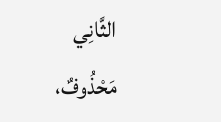الثَّانِي
مَحْذُوفٌ،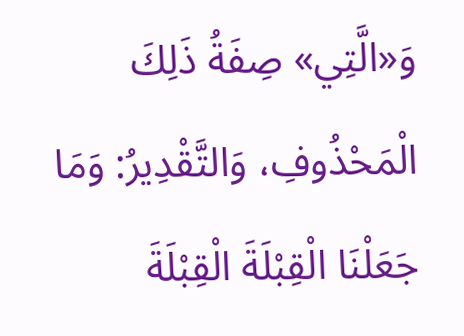وَ«الَّتِي» صِفَةُ ذَلِكَ الْمَحْذُوفِ، وَالتَّقْدِيرُ: وَمَا جَعَلْنَا الْقِبْلَةَ الْقِبْلَةَ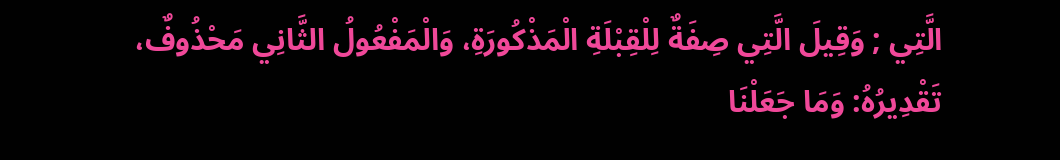الَّتِي ; وَقِيلَ الَّتِي صِفَةٌ لِلْقِبْلَةِ الْمَذْكُورَةِ، وَالْمَفْعُولُ الثَّانِي مَحْذُوفٌ، تَقْدِيرُهُ: وَمَا جَعَلْنَا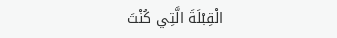الْقِبْلَةَ الَّتِي كُنْتَ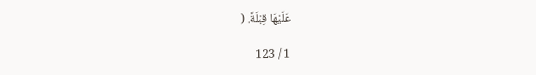عَلَيْهَا قِبْلَةً. (

1 / 123